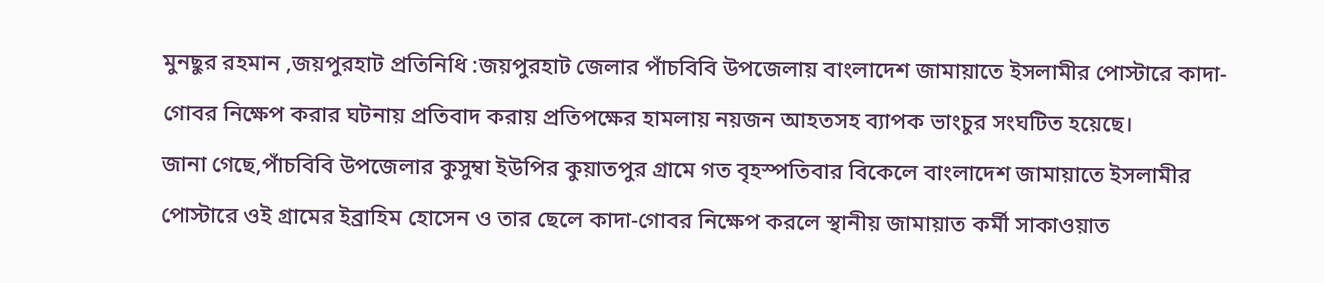মুনছুর রহমান ,জয়পুরহাট প্রতিনিধি :জয়পুরহাট জেলার পাঁচবিবি উপজেলায় বাংলাদেশ জামায়াতে ইসলামীর পোস্টারে কাদা-গোবর নিক্ষেপ করার ঘটনায় প্রতিবাদ করায় প্রতিপক্ষের হামলায় নয়জন আহতসহ ব্যাপক ভাংচুর সংঘটিত হয়েছে।
জানা গেছে,পাঁচবিবি উপজেলার কুসুম্বা ইউপির কুয়াতপুর গ্রামে গত বৃহস্পতিবার বিকেলে বাংলাদেশ জামায়াতে ইসলামীর পোস্টারে ওই গ্রামের ইব্রাহিম হোসেন ও তার ছেলে কাদা-গোবর নিক্ষেপ করলে স্থানীয় জামায়াত কর্মী সাকাওয়াত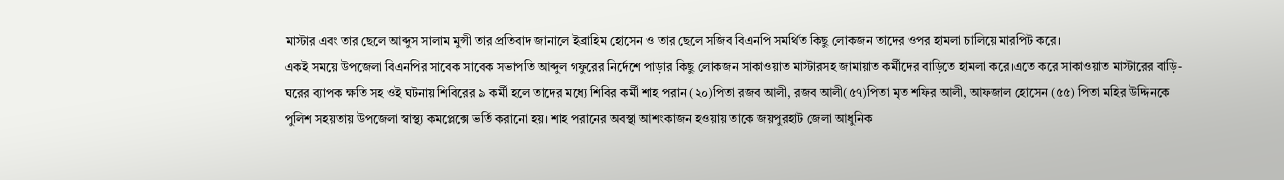মাস্টার এবং তার ছেলে আব্দুস সালাম মুন্সী তার প্রতিবাদ জানালে ইব্রাহিম হোসেন ও তার ছেলে সজিব বিএনপি সমর্থিত কিছু লোকজন তাদের ওপর হামলা চালিয়ে মারপিট করে।
একই সময়ে উপজেলা বিএনপির সাবেক সাবেক সভাপতি আব্দুল গফুরের নির্দেশে পাড়ার কিছু লোকজন সাকাওয়াত মাস্টারসহ জামায়াত কর্মীদের বাড়িতে হামলা করে।এতে করে সাকাওয়াত মাস্টারের বাড়ি-ঘরের ব্যাপক ক্ষতি সহ ওই ঘটনায় শিবিরের ৯ কর্মী হলে তাদের মধ্যে শিবির কর্মী শাহ পরান (২০)পিতা রজব আলী, রজব আলী(৫৭)পিতা মৃত শফির আলী, আফজাল হোসেন (৫৫) পিতা মহির উদ্দিনকে পুলিশ সহয়তায় উপজেলা স্বাস্থ্য কমপ্লেক্সে ভর্তি করানো হয়। শাহ পরানের অবস্থা আশংকাজন হওয়ায় তাকে জয়পুরহাট জেলা আধুনিক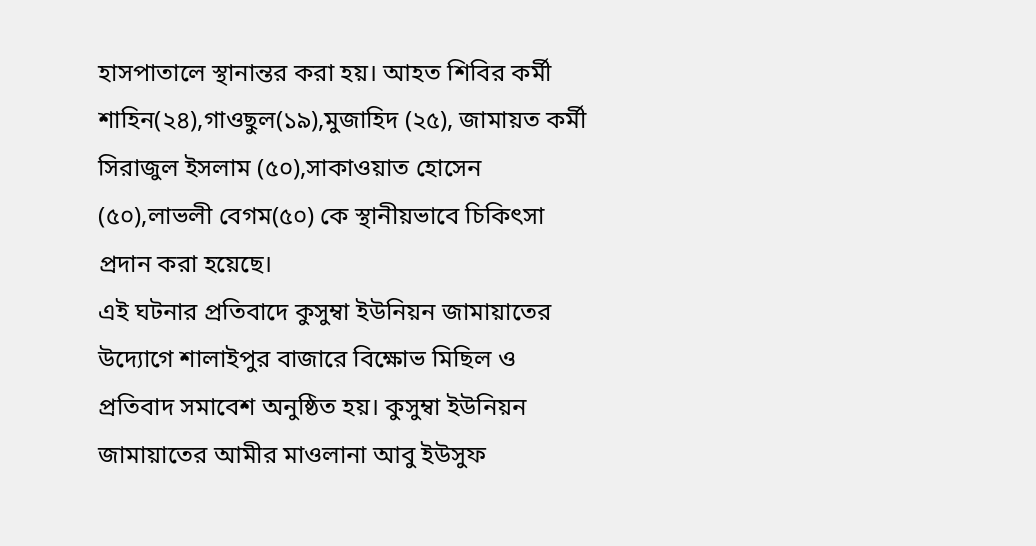হাসপাতালে স্থানান্তর করা হয়। আহত শিবির কর্মী শাহিন(২৪),গাওছুল(১৯),মুজাহিদ (২৫), জামায়ত কর্মী সিরাজুল ইসলাম (৫০),সাকাওয়াত হোসেন (৫০),লাভলী বেগম(৫০) কে স্থানীয়ভাবে চিকিৎসা প্রদান করা হয়েছে।
এই ঘটনার প্রতিবাদে কুসুম্বা ইউনিয়ন জামায়াতের উদ্যোগে শালাইপুর বাজারে বিক্ষোভ মিছিল ও প্রতিবাদ সমাবেশ অনুষ্ঠিত হয়। কুসুম্বা ইউনিয়ন জামায়াতের আমীর মাওলানা আবু ইউসুফ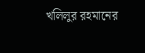খলিলুর রহমানের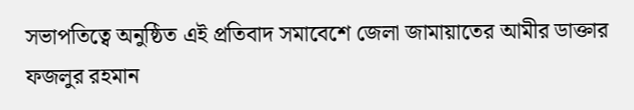সভাপতিত্বে অনুষ্ঠিত এই প্রতিবাদ সমাবেশে জেলা জামায়াতের আমীর ডাক্তার ফজলুর রহমান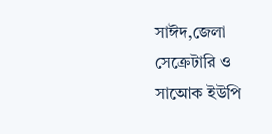সাঈদ,জেলা সেক্রেটারি ও সাআেক ইউপি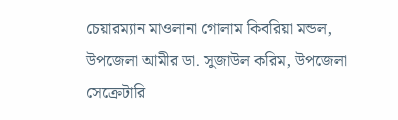চেয়ারম্যান মাওলানা গোলাম কিবরিয়া মন্ডল, উপজেলা আমীর ডা. সুজাউল করিম, উপজেলা সেক্রেটারি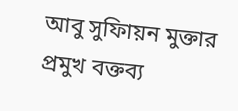আবু সুফিায়ন মুক্তার প্রমুখ বক্তব্য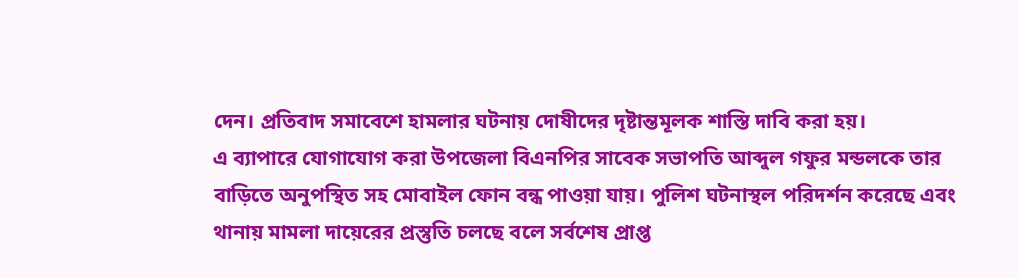দেন। প্রতিবাদ সমাবেশে হামলার ঘটনায় দোষীদের দৃষ্টান্তমূলক শাস্তি দাবি করা হয়।
এ ব্যাপারে যোগাযোগ করা উপজেলা বিএনপির সাবেক সভাপতি আব্দুল গফুর মন্ডলকে তার বাড়িতে অনুপস্থিত সহ মোবাইল ফোন বন্ধ পাওয়া যায়। পুলিশ ঘটনাস্থল পরিদর্শন করেছে এবং থানায় মামলা দায়েরের প্রস্তুতি চলছে বলে সর্বশেষ প্রাপ্ত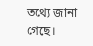তথ্যে জানা গেছে।